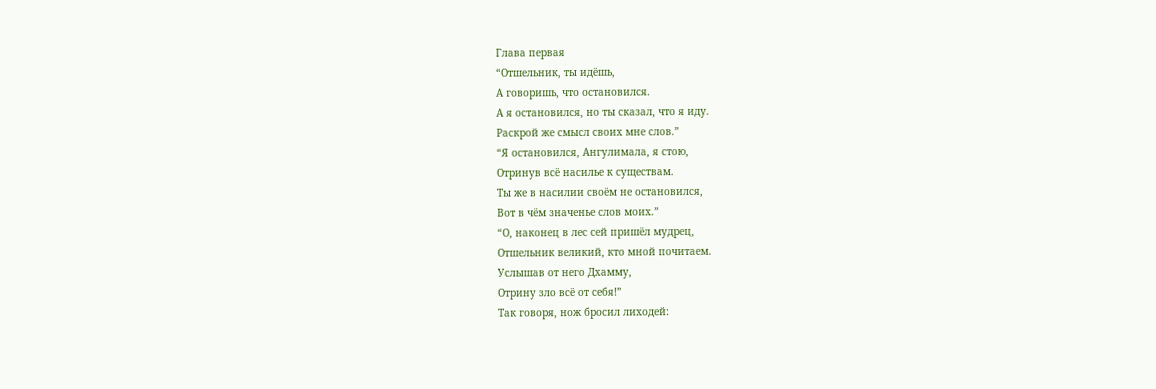Глава первая
“Отшельник, ты идёшь,
А говоришь, что остановился.
А я остановился, но ты сказал, что я иду.
Раскрой же смысл своих мне слов.”
“Я остановился, Ангулимала, я стою,
Отринув всё насилье к существам.
Ты же в насилии своём не остановился,
Вот в чём значенье слов моих.”
“О, наконец в лес сей пришёл мудрец,
Отшельник великий, кто мной почитаем.
Услышав от него Дхамму,
Отрину зло всё от себя!”
Так говоря, нож бросил лиходей: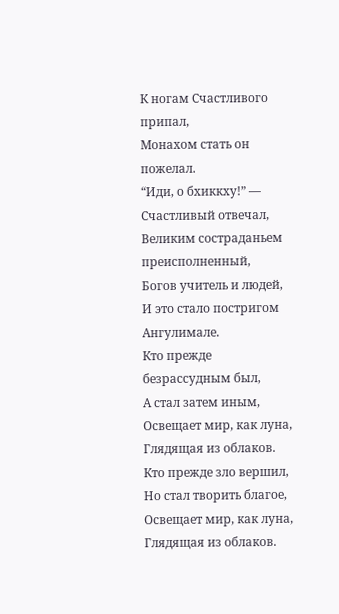К ногам Счастливого припал,
Монахом стать он пожелал.
“Иди, о бхиккху!” — Счастливый отвечал,
Великим состраданьем преисполненный,
Богов учитель и людей,
И это стало постригом Ангулимале.
Кто прежде безрассудным был,
А стал затем иным,
Освещает мир, как луна,
Глядящая из облаков.
Кто прежде зло вершил,
Но стал творить благое,
Освещает мир, как луна,
Глядящая из облаков.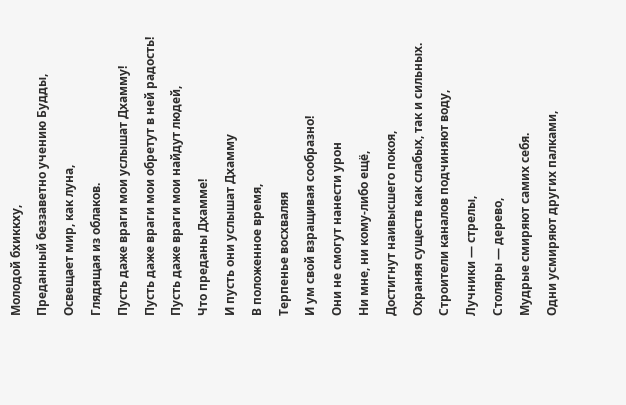Молодой бхиккху,
Преданный беззаветно учению Будды,
Освещает мир, как луна,
Глядящая из облаков.
Пусть даже враги мои услышат Дхамму!
Пусть даже враги мои обретут в ней радость!
Пусть даже враги мои найдут людей,
Что преданы Дхамме!
И пусть они услышат Дхамму
В положенное время,
Терпенье восхваляя
И ум свой взращивая сообразно!
Они не смогут нанести урон
Ни мне, ни кому-либо ещё,
Достигнут наивысшего покоя,
Охраняя существ как слабых, так и сильных.
Строители каналов подчиняют воду,
Лучники — стрелы,
Столяры — дерево,
Мудрые смиряют самих себя.
Одни усмиряют других палками,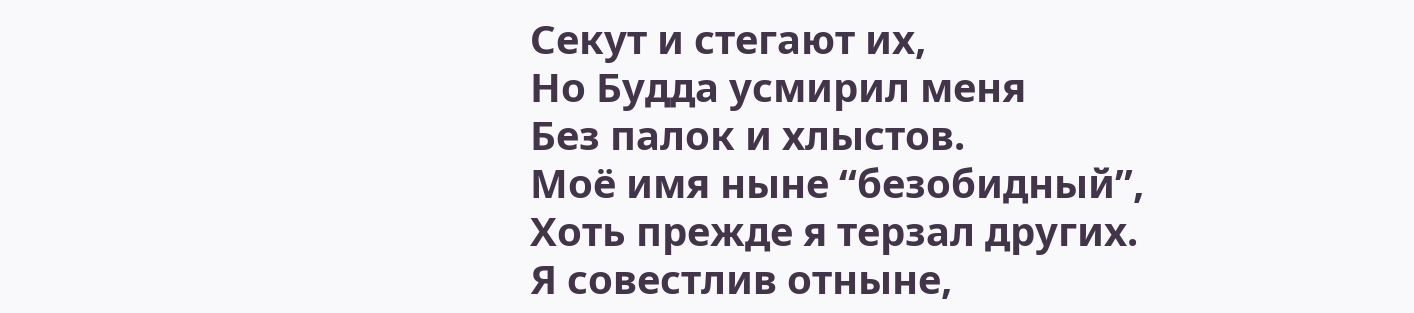Секут и стегают их,
Но Будда усмирил меня
Без палок и хлыстов.
Моё имя ныне “безобидный”,
Хоть прежде я терзал других.
Я совестлив отныне,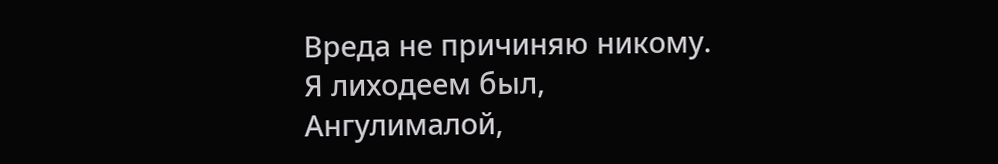Вреда не причиняю никому.
Я лиходеем был,
Ангулималой,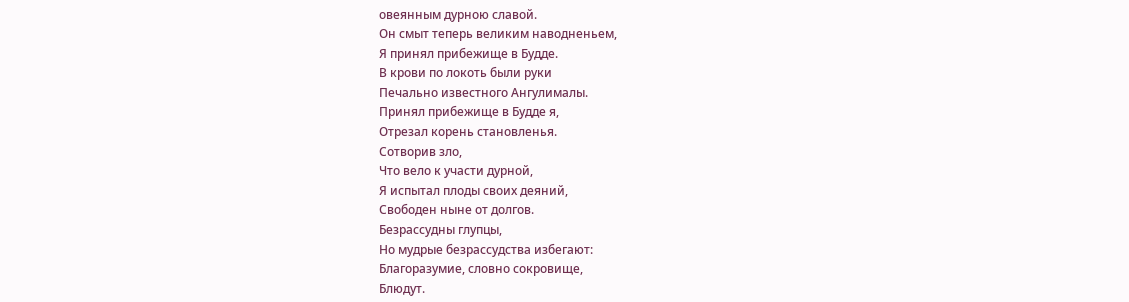овеянным дурною славой.
Он смыт теперь великим наводненьем,
Я принял прибежище в Будде.
В крови по локоть были руки
Печально известного Ангулималы.
Принял прибежище в Будде я,
Отрезал корень становленья.
Сотворив зло,
Что вело к участи дурной,
Я испытал плоды своих деяний,
Свободен ныне от долгов.
Безрассудны глупцы,
Но мудрые безрассудства избегают:
Благоразумие, словно сокровище,
Блюдут.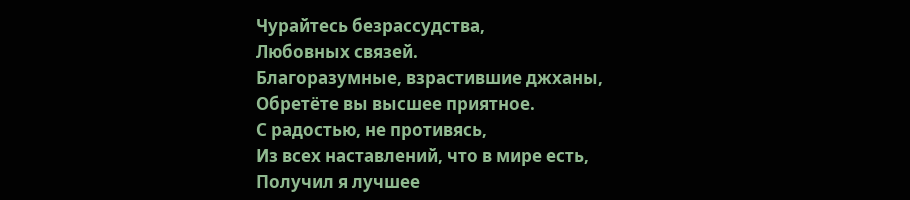Чурайтесь безрассудства,
Любовных связей.
Благоразумные, взрастившие джханы,
Обретёте вы высшее приятное.
С радостью, не противясь,
Из всех наставлений, что в мире есть,
Получил я лучшее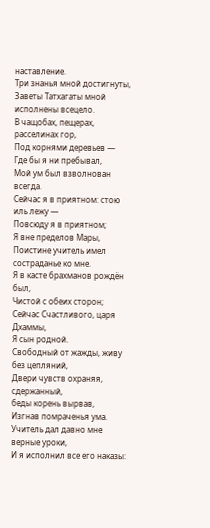наставление.
Три знанья мной достигнуты,
Заветы Татхагаты мной исполнены всецело.
В чащобах, пещерах, расселинах гор,
Под корнями деревьев —
Где бы я ни пребывал,
Мой ум был взволнован всегда.
Сейчас я в приятном: стою иль лежу —
Повсюду я в приятном;
Я вне пределов Мары,
Поистине учитель имел состраданье ко мне.
Я в касте брахманов рождён был,
Чистой с обеих сторон;
Сейчас Счастливого, царя Дхаммы,
Я сын родной.
Свободный от жажды, живу без цепляний,
Двери чувств охраняя, сдержанный,
беды корень вырвав,
Изгнав помраченья ума.
Учитель дал давно мне верные уроки,
И я исполнил все его наказы: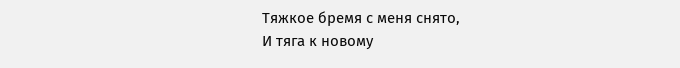Тяжкое бремя с меня снято,
И тяга к новому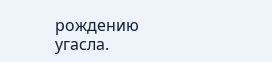рождению угасла.